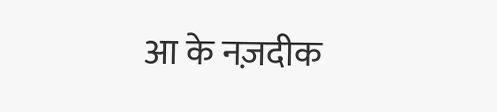आ के नज़दीक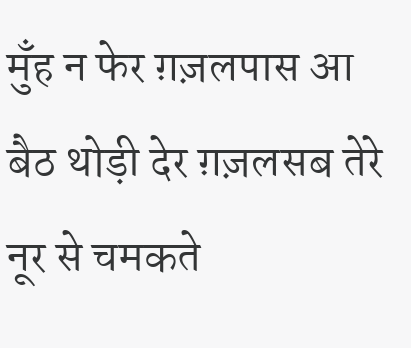मुँह न फेर ग़ज़लपास आ बैठ थोड़ी देर ग़ज़लसब तेरे नूर से चमकते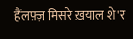हैंलफ़्ज़ मिसरे ख़याल शे'र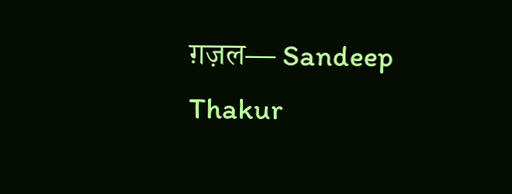ग़ज़ल— Sandeep Thakur